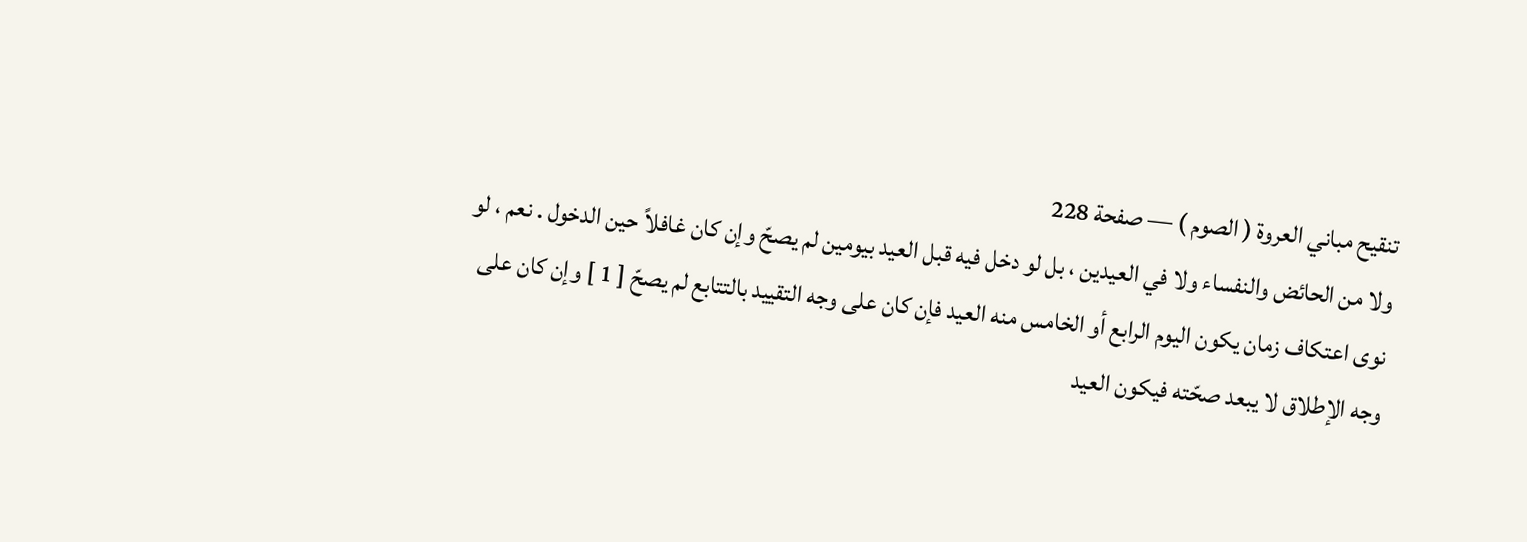تنقيح مباني العروة ( الصوم ) — صفحة 228
ولا من الحائض والنفساء ولا في العيدين ، بل لو دخل فيه قبل العيد بيومين لم يصحّ وإن كان غافلاً حين الدخول . نعم ، لو نوى اعتكاف زمان يكون اليوم الرابع أو الخامس منه العيد فإن كان على وجه التقييد بالتتابع لم يصحّ [ 1 ] وإن كان على وجه الإطلاق لا يبعد صحّته فيكون العيد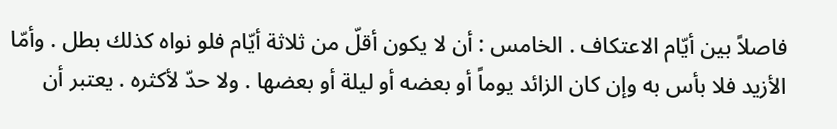فاصلاً بين أيّام الاعتكاف . الخامس : أن لا يكون أقلّ من ثلاثة أيّام فلو نواه كذلك بطل . وأمّا الأزيد فلا بأس به وإن كان الزائد يوماً أو بعضه أو ليلة أو بعضها . ولا حدّ لأكثره . يعتبر أن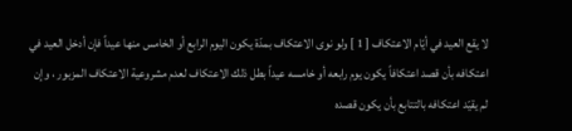لا يقع العيد في أيّام الاعتكاف [ 1 ] ولو نوى الاعتكاف بمدّة يكون اليوم الرابع أو الخامس منها عيداً فإن أدخل العيد في اعتكافه بأن قصد اعتكافاً يكون يوم رابعه أو خامسه عيداً بطل ذلك الاعتكاف لعدم مشروعية الاعتكاف المزبور ، وإن لم يقيّد اعتكافه بالتتابع بأن يكون قصده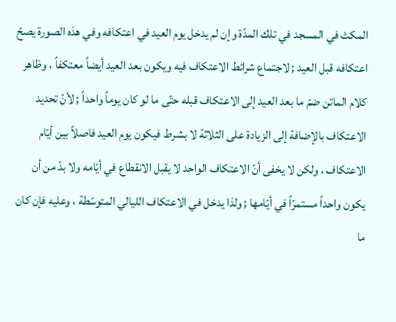المكث في المسجد في تلك المدّة وإن لم يدخل يوم العيد في اعتكافه وفي هذه الصورة يصحّ اعتكافه قبل العيد ; لاجتماع شرائط الاعتكاف فيه ويكون بعد العيد أيضاً معتكفاً ، وظاهر كلام الماتن ضمّ ما بعد العيد إلى الاعتكاف قبله حتّى ما لو كان يوماً واحداً ; لأنّ تحديد الاعتكاف بالإضافة إلى الزيادة على الثلاثة لا بشرط فيكون يوم العيد فاصلاً بين أيّام الاعتكاف ، ولكن لا يخفى أنّ الاعتكاف الواحد لا يقبل الانقطاع في أيّامه ولا بدّ من أن يكون واحداً مستمرّاً في أيّامها ; ولذا يدخل في الاعتكاف الليالي المتوسّطة ، وعليه فإن كان ما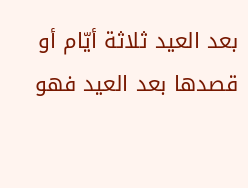بعد العيد ثلاثة أيّام أو قصدها بعد العيد فهو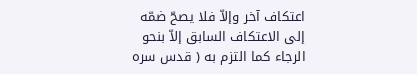اعتكاف آخر وإلاّ فلا يصحّ ضمّه إلى الاعتكاف السابق إلاّ بنحو الرجاء كما التزم به ( قدس سره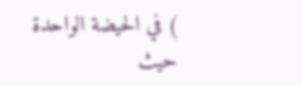) في الحيضة الواحدة حيث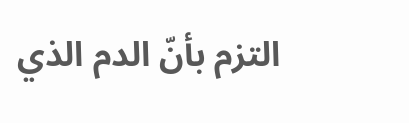التزم بأنّ الدم الذي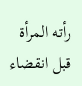رأته المرأة قبل انقضاء